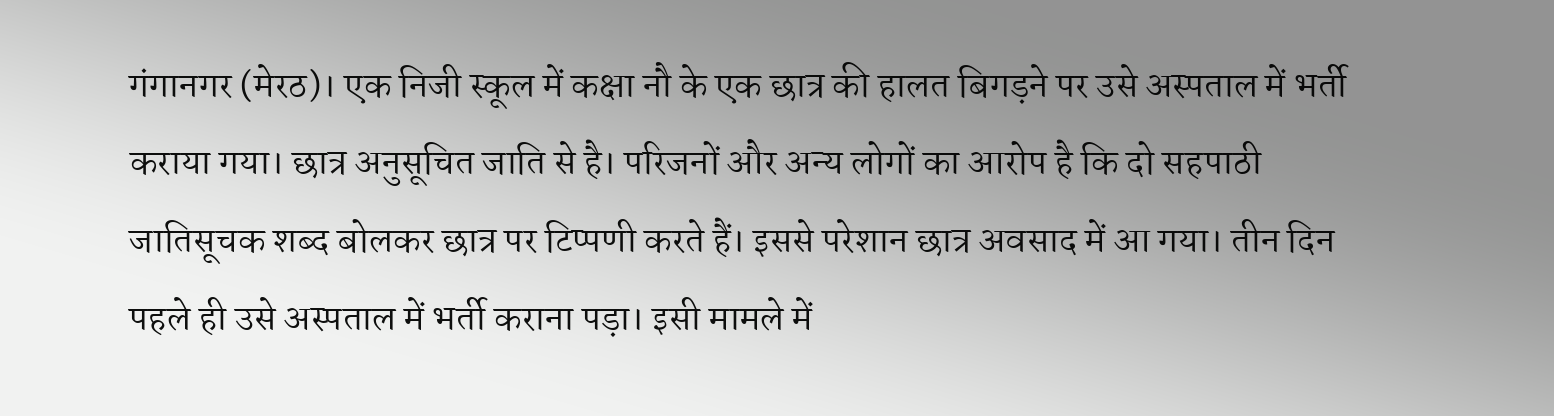गंगानगर (मेरठ)। एक निजी स्कूल में कक्षा नौ के एक छात्र की हालत बिगड़ने पर उसे अस्पताल में भर्ती कराया गया। छात्र अनुसूचित जाति से है। परिजनों और अन्य लोगों का आरोप है कि दो सहपाठी जातिसूचक शब्द बोलकर छात्र पर टिप्पणी करते हैं। इससे परेशान छात्र अवसाद में आ गया। तीन दिन पहले ही उसे अस्पताल में भर्ती कराना पड़ा। इसी मामले में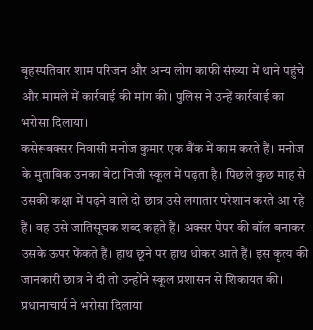बृहस्पतिवार शाम परिजन और अन्य लोग काफी संख्या में थाने पहुंचे और मामले में कार्रवाई की मांग की। पुलिस ने उन्हें कार्रवाई का भरोसा दिलाया।
कसेरूबक्सर निवासी मनोज कुमार एक बैंक में काम करते हैं। मनोज के मुताबिक उनका बेटा निजी स्कूल में पढ़ता है। पिछले कुछ माह से उसकी कक्षा में पढ़ने वाले दो छात्र उसे लगातार परेशान करते आ रहे हैं। वह उसे जातिसूचक शब्द कहते हैं। अक्सर पेपर की बॉल बनाकर उसके ऊपर फेंकते हैं। हाथ छूने पर हाथ धोकर आते हैं। इस कृत्य की जानकारी छात्र ने दी तो उन्होंने स्कूल प्रशासन से शिकायत की। प्रधानाचार्य ने भरोसा दिलाया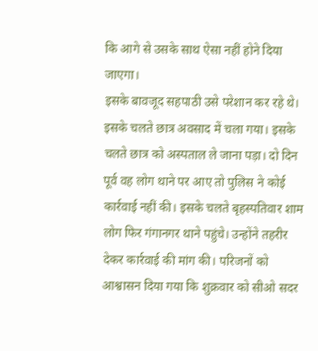कि आगे से उसके साथ ऐसा नहीं होने दिया जाएगा।
इसके बावजूद सहपाठी उसे परेशान कर रहे थे। इसके चलते छात्र अवसाद में चला गया। इसके चलते छात्र को अस्पताल ले जाना पड़ा। दो दिन पूर्व वह लोग थाने पर आए तो पुलिस ने कोई कार्रवाई नहीं की। इसके चलते बृहस्पतिवार शाम लोग फिर गंगानगर थाने पहुंचे। उन्होंने तहरीर देकर कार्रवाई की मांग की। परिजनों को आश्वासन दिया गया कि शुक्रवार को सीओ सदर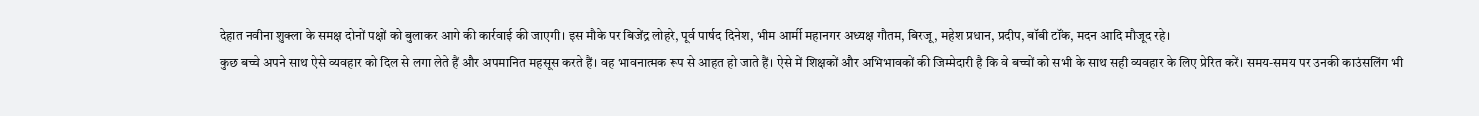देहात नवीना शुक्ला के समक्ष दोनों पक्षों को बुलाकर आगे की कार्रवाई की जाएगी। इस मौके पर बिजेंद्र लोहरे, पूर्व पार्षद दिनेश, भीम आर्मी महानगर अध्यक्ष गौतम, बिरजू, महेश प्रधान, प्रदीप, बॉबी टॉंक, मदन आदि मौजूद रहे।
कुछ बच्चे अपने साथ ऐसे व्यवहार को दिल से लगा लेते हैं और अपमानित महसूस करते हैं। वह भावनात्मक रूप से आहत हो जाते हैं। ऐसे में शिक्षकों और अभिभावकों की जिम्मेदारी है कि वे बच्चों को सभी के साथ सही व्यवहार के लिए प्रेरित करें। समय-समय पर उनकी काउंसलिंग भी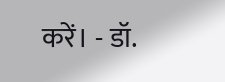करें। - डॉ.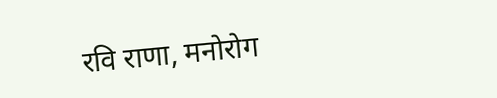रवि राणा, मनोरोग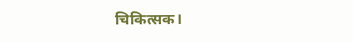चिकित्सक।